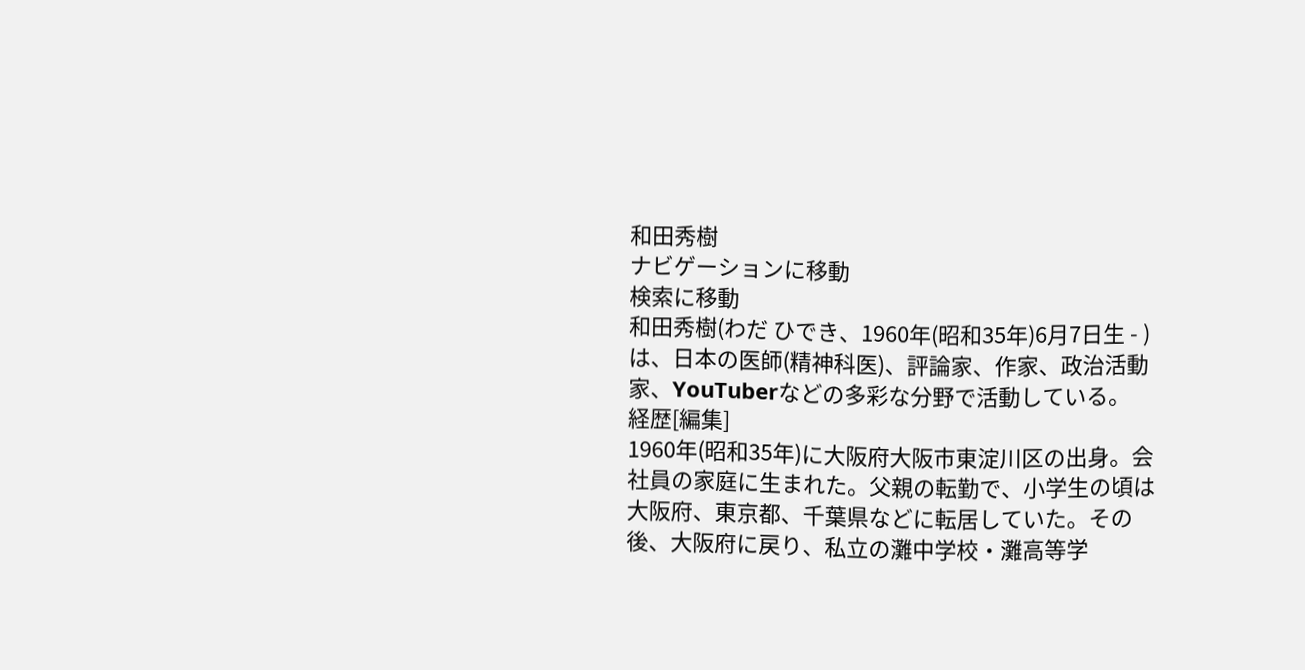和田秀樹
ナビゲーションに移動
検索に移動
和田秀樹(わだ ひでき、1960年(昭和35年)6月7日生 - )は、日本の医師(精神科医)、評論家、作家、政治活動家、YouTuberなどの多彩な分野で活動している。
経歴[編集]
1960年(昭和35年)に大阪府大阪市東淀川区の出身。会社員の家庭に生まれた。父親の転勤で、小学生の頃は大阪府、東京都、千葉県などに転居していた。その後、大阪府に戻り、私立の灘中学校・灘高等学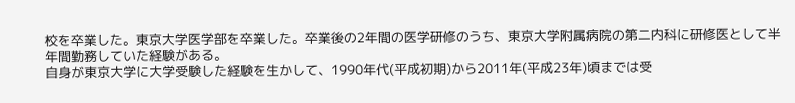校を卒業した。東京大学医学部を卒業した。卒業後の2年間の医学研修のうち、東京大学附属病院の第二内科に研修医として半年間勤務していた経験がある。
自身が東京大学に大学受験した経験を生かして、1990年代(平成初期)から2011年(平成23年)頃までは受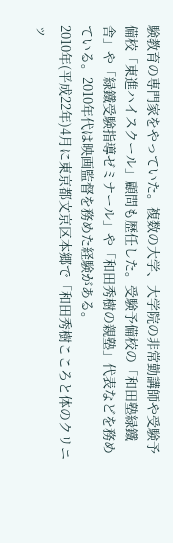験教育の専門家をやっていた。複数の大学、大学院の非常勤講師や受験予備校「東進ハイスクール」顧問も歴任した。受験予備校の「和田塾緑鐵舎」や「緑鐵受験指導ゼミナール」や「和田秀樹の親塾」代表などを務めている。2010年代は映画監督を務めた経験がある。
2010年(平成22年)4月に東京都文京区本郷で「和田秀樹こころと体のクリニッ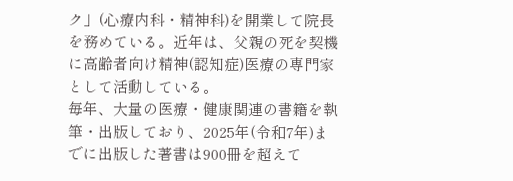ク」(心療内科・精神科)を開業して院長を務めている。近年は、父親の死を契機に高齢者向け精神(認知症)医療の専門家として活動している。
毎年、大量の医療・健康関連の書籍を執筆・出版しており、2025年(令和7年)までに出版した著書は900冊を超えて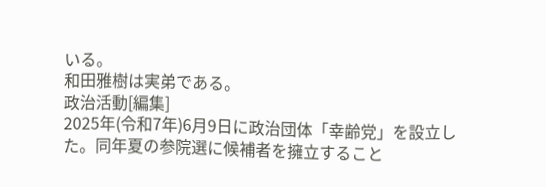いる。
和田雅樹は実弟である。
政治活動[編集]
2025年(令和7年)6月9日に政治団体「幸齢党」を設立した。同年夏の参院選に候補者を擁立すること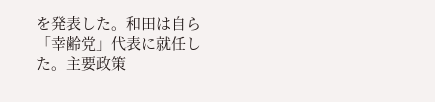を発表した。和田は自ら「幸齢党」代表に就任した。主要政策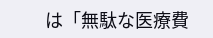は「無駄な医療費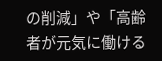の削減」や「高齢者が元気に働ける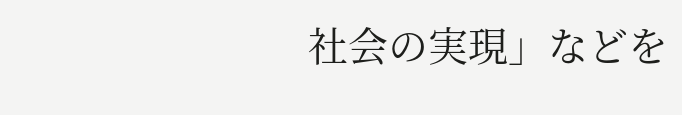社会の実現」などを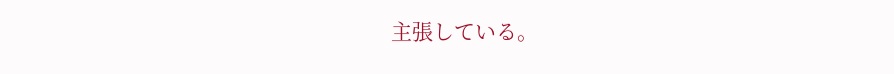主張している。